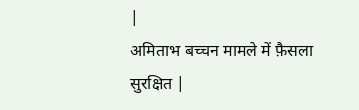|
अमिताभ बच्चन मामले में फ़ैसला सुरक्षित |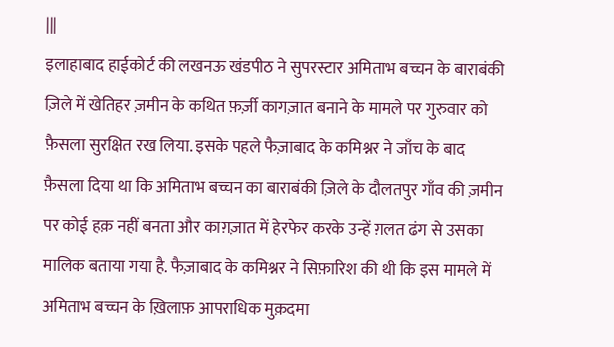|||
इलाहाबाद हाईकोर्ट की लखनऊ खंडपीठ ने सुपरस्टार अमिताभ बच्चन के बाराबंकी ज़िले में खेतिहर ज़मीन के कथित फ़र्ज़ी कागज़ात बनाने के मामले पर गुरुवार को फ़ैसला सुरक्षित रख लिया. इसके पहले फैज़ाबाद के कमिश्नर ने जाँच के बाद फ़ैसला दिया था कि अमिताभ बच्चन का बाराबंकी ज़िले के दौलतपुर गाँव की ज़मीन पर कोई हक़ नहीं बनता और काग़ज़ात में हेरफेर करके उन्हें ग़लत ढंग से उसका मालिक बताया गया है. फैज़ाबाद के कमिश्नर ने सिफ़ारिश की थी कि इस मामले में अमिताभ बच्चन के ख़िलाफ़ आपराधिक मुक़दमा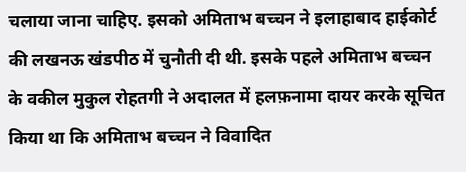चलाया जाना चाहिए. इसको अमिताभ बच्चन ने इलाहाबाद हाईकोर्ट की लखनऊ खंडपीठ में चुनौती दी थी. इसके पहले अमिताभ बच्चन के वकील मुकुल रोहतगी ने अदालत में हलफ़नामा दायर करके सूचित किया था कि अमिताभ बच्चन ने विवादित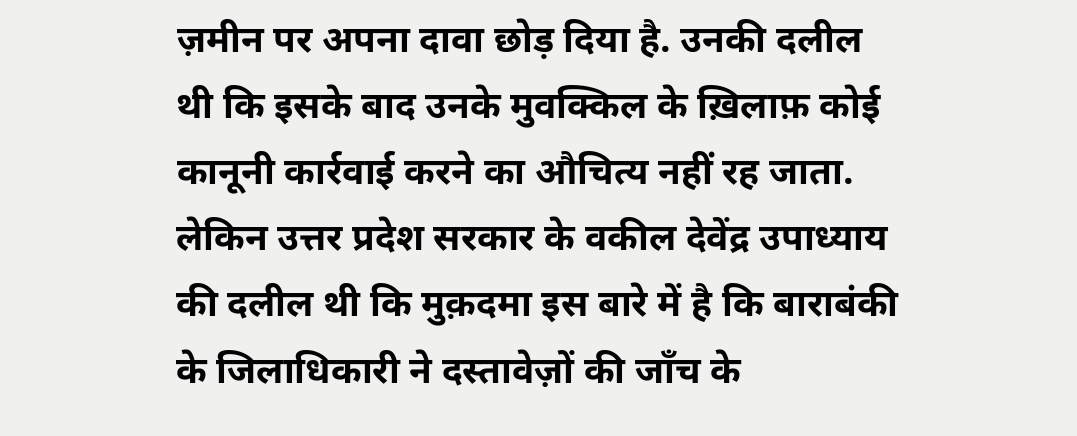ज़मीन पर अपना दावा छोड़ दिया है. उनकी दलील थी कि इसके बाद उनके मुवक्किल के ख़िलाफ़ कोई कानूनी कार्रवाई करने का औचित्य नहीं रह जाता. लेकिन उत्तर प्रदेश सरकार के वकील देवेंद्र उपाध्याय की दलील थी कि मुक़दमा इस बारे में है कि बाराबंकी के जिलाधिकारी ने दस्तावेज़ों की जाँच के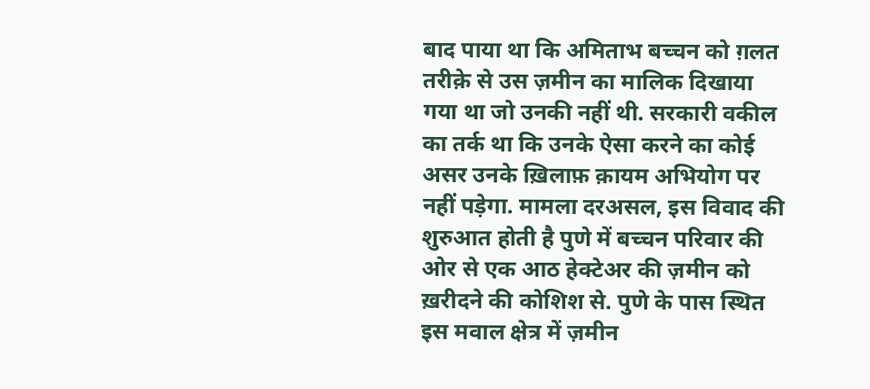बाद पाया था कि अमिताभ बच्चन को ग़लत तरीक़े से उस ज़मीन का मालिक दिखाया गया था जो उनकी नहीं थी. सरकारी वकील का तर्क था कि उनके ऐसा करने का कोई असर उनके ख़िलाफ़ क़ायम अभियोग पर नहीं पड़ेगा. मामला दरअसल, इस विवाद की शुरुआत होती है पुणे में बच्चन परिवार की ओर से एक आठ हेक्टेअर की ज़मीन को ख़रीदने की कोशिश से. पुणे के पास स्थित इस मवाल क्षेत्र में ज़मीन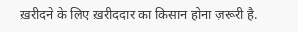ख़रीदने के लिए ख़रीददार का किसान होना ज़रूरी है.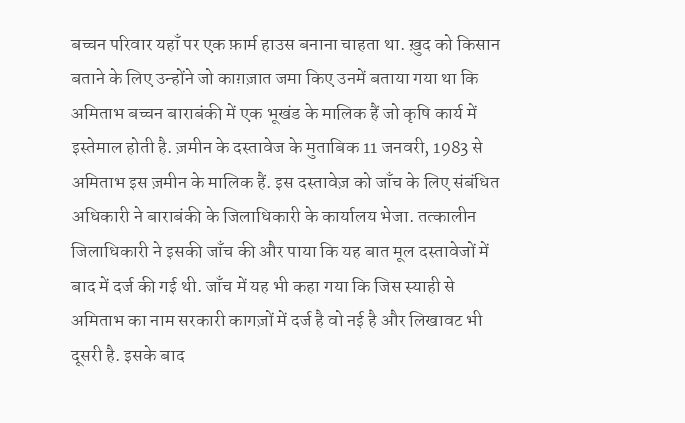बच्चन परिवार यहाँ पर एक फ़ार्म हाउस बनाना चाहता था. ख़ुद को किसान बताने के लिए उन्होंने जो काग़ज़ात जमा किए उनमें बताया गया था कि अमिताभ बच्चन बाराबंकी में एक भूखंड के मालिक हैं जो कृषि कार्य में इस्तेमाल होती है. ज़मीन के दस्तावेज के मुताबिक 11 जनवरी, 1983 से अमिताभ इस ज़मीन के मालिक हैं. इस दस्तावेज़ को जाँच के लिए संबंधित अधिकारी ने बाराबंकी के जिलाधिकारी के कार्यालय भेजा. तत्कालीन जिलाधिकारी ने इसकी जाँच की और पाया कि यह बात मूल दस्तावेजों में बाद में दर्ज की गई थी. जाँच में यह भी कहा गया कि जिस स्याही से अमिताभ का नाम सरकारी कागज़ों में दर्ज है वो नई है और लिखावट भी दूसरी है. इसके बाद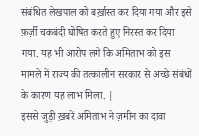संबंधित लेखपाल को बर्ख़ास्त कर दिया गया और इसे फ़र्ज़ी चकबंदी घोषित करते हुए निरस्त कर दिया गया. यह भी आरोप लगे कि अमिताभ को इस मामले में राज्य की तत्कालीन सरकार से अच्छे संबंधों के कारण यह लाभ मिला. |
इससे जुड़ी ख़बरें अमिताभ ने ज़मीन का दावा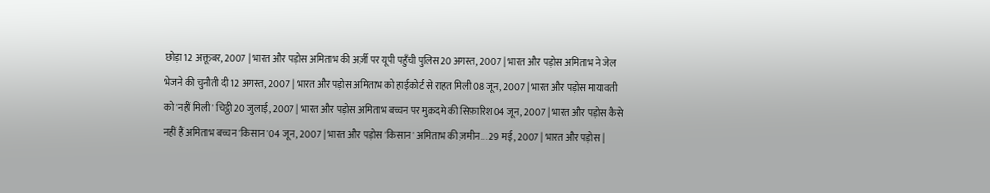छोड़ा12 अक्तूबर, 2007 | भारत और पड़ोस अमिताभ की अर्ज़ी पर यूपी पहुँची पुलिस20 अगस्त, 2007 | भारत और पड़ोस अमिताभ ने जेल भेजने की चुनौती दी12 अगस्त, 2007 | भारत और पड़ोस अमिताभ को हाईकोर्ट से राहत मिली08 जून, 2007 | भारत और पड़ोस मायावती को 'नहीं मिली' चिट्ठी20 जुलाई, 2007 | भारत और पड़ोस अमिताभ बच्चन पर मुक़दमे की सिफ़ारिश04 जून, 2007 | भारत और पड़ोस कैसे नहीं हैं अमिताभ बच्चन 'किसान'04 जून, 2007 | भारत और पड़ोस 'किसान' अमिताभ की ज़मीन... 29 मई, 2007 | भारत और पड़ोस |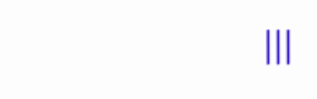|||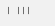| |||